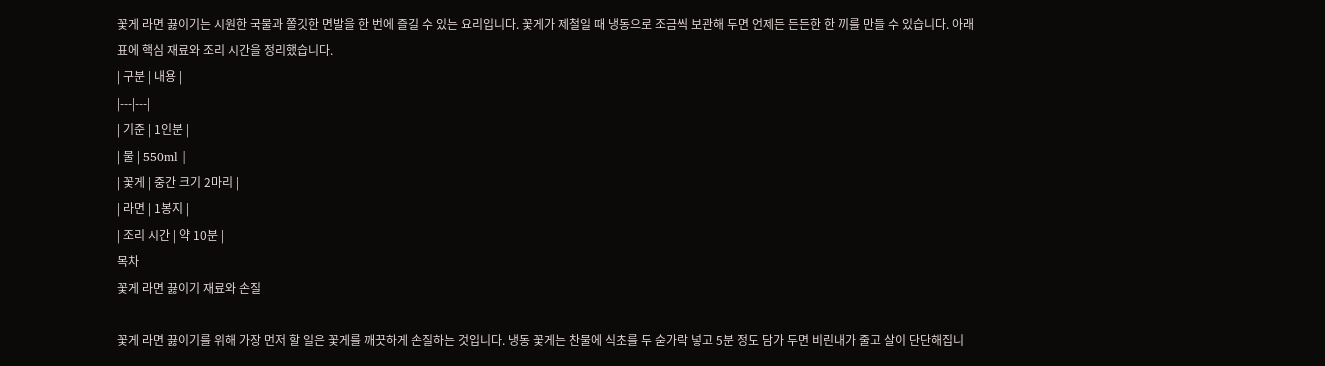꽃게 라면 끓이기는 시원한 국물과 쫄깃한 면발을 한 번에 즐길 수 있는 요리입니다. 꽃게가 제철일 때 냉동으로 조금씩 보관해 두면 언제든 든든한 한 끼를 만들 수 있습니다. 아래 표에 핵심 재료와 조리 시간을 정리했습니다.
| 구분 | 내용 |
|---|---|
| 기준 | 1인분 |
| 물 | 550ml |
| 꽃게 | 중간 크기 2마리 |
| 라면 | 1봉지 |
| 조리 시간 | 약 10분 |
목차
꽃게 라면 끓이기 재료와 손질

꽃게 라면 끓이기를 위해 가장 먼저 할 일은 꽃게를 깨끗하게 손질하는 것입니다. 냉동 꽃게는 찬물에 식초를 두 숟가락 넣고 5분 정도 담가 두면 비린내가 줄고 살이 단단해집니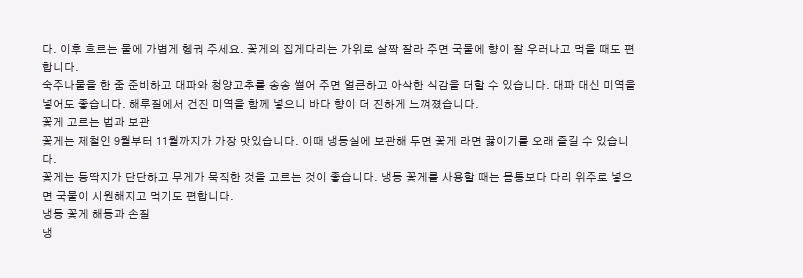다. 이후 흐르는 물에 가볍게 헹궈 주세요. 꽃게의 집게다리는 가위로 살짝 잘라 주면 국물에 향이 잘 우러나고 먹을 때도 편합니다.
숙주나물을 한 줌 준비하고 대파와 청양고추를 송송 썰어 주면 얼큰하고 아삭한 식감을 더할 수 있습니다. 대파 대신 미역을 넣어도 좋습니다. 해루질에서 건진 미역을 함께 넣으니 바다 향이 더 진하게 느껴졌습니다.
꽃게 고르는 법과 보관
꽃게는 제철인 9월부터 11월까지가 가장 맛있습니다. 이때 냉동실에 보관해 두면 꽃게 라면 끓이기를 오래 즐길 수 있습니다.
꽃게는 등딱지가 단단하고 무게가 묵직한 것을 고르는 것이 좋습니다. 냉동 꽃게를 사용할 때는 몸통보다 다리 위주로 넣으면 국물이 시원해지고 먹기도 편합니다.
냉동 꽃게 해동과 손질
냉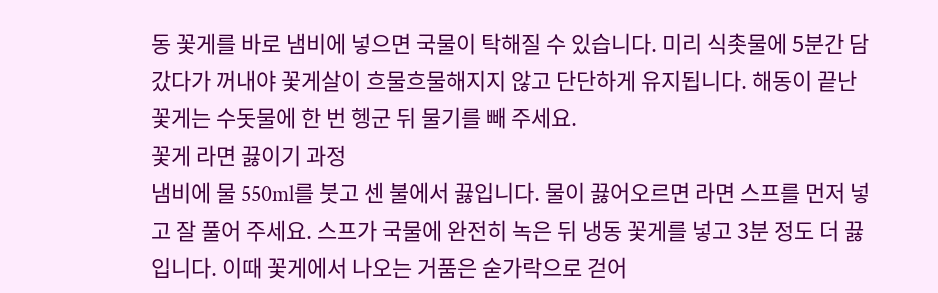동 꽃게를 바로 냄비에 넣으면 국물이 탁해질 수 있습니다. 미리 식촛물에 5분간 담갔다가 꺼내야 꽃게살이 흐물흐물해지지 않고 단단하게 유지됩니다. 해동이 끝난 꽃게는 수돗물에 한 번 헹군 뒤 물기를 빼 주세요.
꽃게 라면 끓이기 과정
냄비에 물 550ml를 붓고 센 불에서 끓입니다. 물이 끓어오르면 라면 스프를 먼저 넣고 잘 풀어 주세요. 스프가 국물에 완전히 녹은 뒤 냉동 꽃게를 넣고 3분 정도 더 끓입니다. 이때 꽃게에서 나오는 거품은 숟가락으로 걷어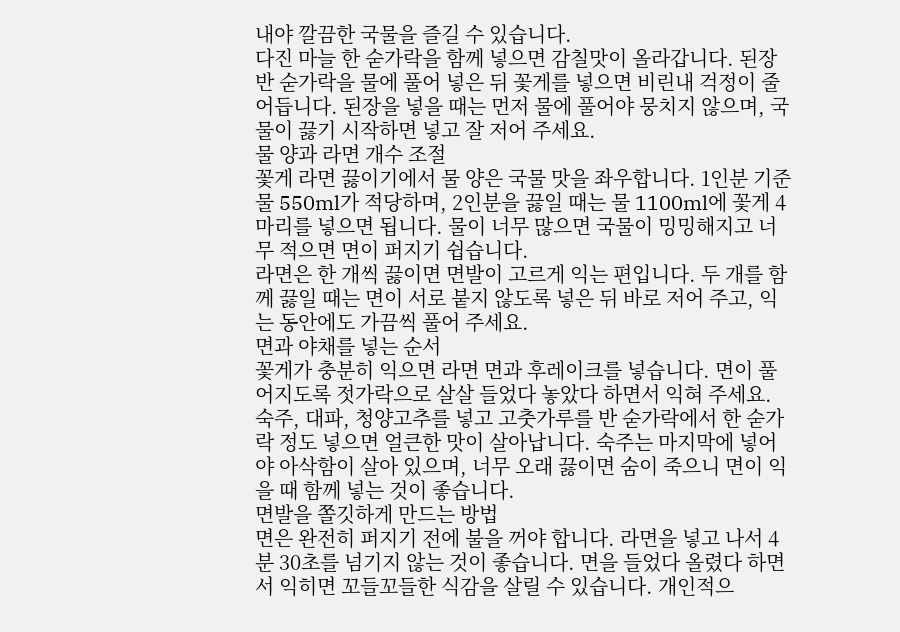내야 깔끔한 국물을 즐길 수 있습니다.
다진 마늘 한 숟가락을 함께 넣으면 감칠맛이 올라갑니다. 된장 반 숟가락을 물에 풀어 넣은 뒤 꽃게를 넣으면 비린내 걱정이 줄어듭니다. 된장을 넣을 때는 먼저 물에 풀어야 뭉치지 않으며, 국물이 끓기 시작하면 넣고 잘 저어 주세요.
물 양과 라면 개수 조절
꽃게 라면 끓이기에서 물 양은 국물 맛을 좌우합니다. 1인분 기준 물 550ml가 적당하며, 2인분을 끓일 때는 물 1100ml에 꽃게 4마리를 넣으면 됩니다. 물이 너무 많으면 국물이 밍밍해지고 너무 적으면 면이 퍼지기 쉽습니다.
라면은 한 개씩 끓이면 면발이 고르게 익는 편입니다. 두 개를 함께 끓일 때는 면이 서로 붙지 않도록 넣은 뒤 바로 저어 주고, 익는 동안에도 가끔씩 풀어 주세요.
면과 야채를 넣는 순서
꽃게가 충분히 익으면 라면 면과 후레이크를 넣습니다. 면이 풀어지도록 젓가락으로 살살 들었다 놓았다 하면서 익혀 주세요. 숙주, 대파, 청양고추를 넣고 고춧가루를 반 숟가락에서 한 숟가락 정도 넣으면 얼큰한 맛이 살아납니다. 숙주는 마지막에 넣어야 아삭함이 살아 있으며, 너무 오래 끓이면 숨이 죽으니 면이 익을 때 함께 넣는 것이 좋습니다.
면발을 쫄깃하게 만드는 방법
면은 완전히 퍼지기 전에 불을 꺼야 합니다. 라면을 넣고 나서 4분 30초를 넘기지 않는 것이 좋습니다. 면을 들었다 올렸다 하면서 익히면 꼬들꼬들한 식감을 살릴 수 있습니다. 개인적으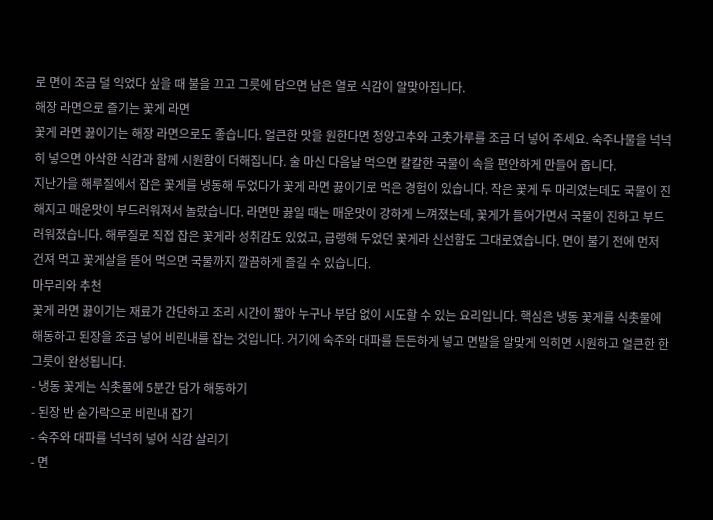로 면이 조금 덜 익었다 싶을 때 불을 끄고 그릇에 담으면 남은 열로 식감이 알맞아집니다.
해장 라면으로 즐기는 꽃게 라면
꽃게 라면 끓이기는 해장 라면으로도 좋습니다. 얼큰한 맛을 원한다면 청양고추와 고춧가루를 조금 더 넣어 주세요. 숙주나물을 넉넉히 넣으면 아삭한 식감과 함께 시원함이 더해집니다. 술 마신 다음날 먹으면 칼칼한 국물이 속을 편안하게 만들어 줍니다.
지난가을 해루질에서 잡은 꽃게를 냉동해 두었다가 꽃게 라면 끓이기로 먹은 경험이 있습니다. 작은 꽃게 두 마리였는데도 국물이 진해지고 매운맛이 부드러워져서 놀랐습니다. 라면만 끓일 때는 매운맛이 강하게 느껴졌는데, 꽃게가 들어가면서 국물이 진하고 부드러워졌습니다. 해루질로 직접 잡은 꽃게라 성취감도 있었고, 급랭해 두었던 꽃게라 신선함도 그대로였습니다. 면이 불기 전에 먼저 건져 먹고 꽃게살을 뜯어 먹으면 국물까지 깔끔하게 즐길 수 있습니다.
마무리와 추천
꽃게 라면 끓이기는 재료가 간단하고 조리 시간이 짧아 누구나 부담 없이 시도할 수 있는 요리입니다. 핵심은 냉동 꽃게를 식촛물에 해동하고 된장을 조금 넣어 비린내를 잡는 것입니다. 거기에 숙주와 대파를 든든하게 넣고 면발을 알맞게 익히면 시원하고 얼큰한 한 그릇이 완성됩니다.
- 냉동 꽃게는 식촛물에 5분간 담가 해동하기
- 된장 반 숟가락으로 비린내 잡기
- 숙주와 대파를 넉넉히 넣어 식감 살리기
- 면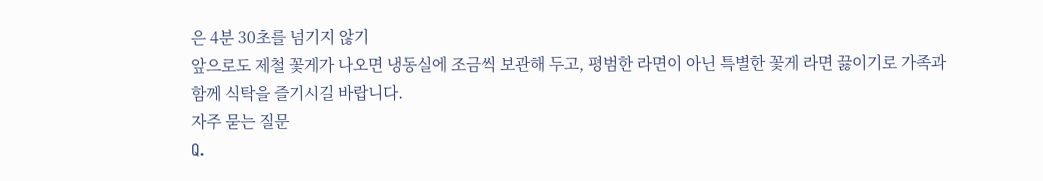은 4분 30초를 넘기지 않기
앞으로도 제철 꽃게가 나오면 냉동실에 조금씩 보관해 두고, 평범한 라면이 아닌 특별한 꽃게 라면 끓이기로 가족과 함께 식탁을 즐기시길 바랍니다.
자주 묻는 질문
Q.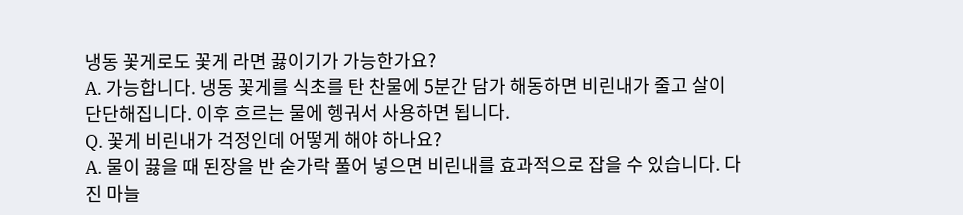냉동 꽃게로도 꽃게 라면 끓이기가 가능한가요?
A. 가능합니다. 냉동 꽃게를 식초를 탄 찬물에 5분간 담가 해동하면 비린내가 줄고 살이 단단해집니다. 이후 흐르는 물에 헹궈서 사용하면 됩니다.
Q. 꽃게 비린내가 걱정인데 어떻게 해야 하나요?
A. 물이 끓을 때 된장을 반 숟가락 풀어 넣으면 비린내를 효과적으로 잡을 수 있습니다. 다진 마늘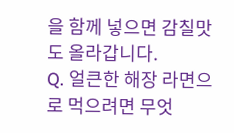을 함께 넣으면 감칠맛도 올라갑니다.
Q. 얼큰한 해장 라면으로 먹으려면 무엇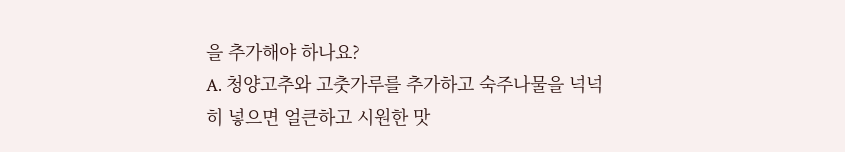을 추가해야 하나요?
A. 청양고추와 고춧가루를 추가하고 숙주나물을 넉넉히 넣으면 얼큰하고 시원한 맛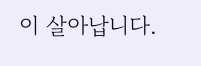이 살아납니다.